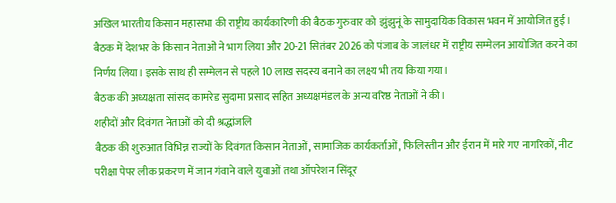अखिल भारतीय किसान महासभा की राष्ट्रीय कार्यकारिणी की बैठक गुरुवार को झुंझुनूं के सामुदायिक विकास भवन में आयोजित हुई। बैठक में देशभर के किसान नेताओं ने भाग लिया और 20-21 सितंबर 2026 को पंजाब के जालंधर में राष्ट्रीय सम्मेलन आयोजित करने का निर्णय लिया। इसके साथ ही सम्मेलन से पहले 10 लाख सदस्य बनाने का लक्ष्य भी तय किया गया।
बैठक की अध्यक्षता सांसद कामरेड सुदामा प्रसाद सहित अध्यक्षमंडल के अन्य वरिष्ठ नेताओं ने की।
शहीदों और दिवंगत नेताओं को दी श्रद्धांजलि
बैठक की शुरुआत विभिन्न राज्यों के दिवंगत किसान नेताओं, सामाजिक कार्यकर्ताओं, फिलिस्तीन और ईरान में मारे गए नागरिकों, नीट परीक्षा पेपर लीक प्रकरण में जान गंवाने वाले युवाओं तथा ऑपरेशन सिंदूर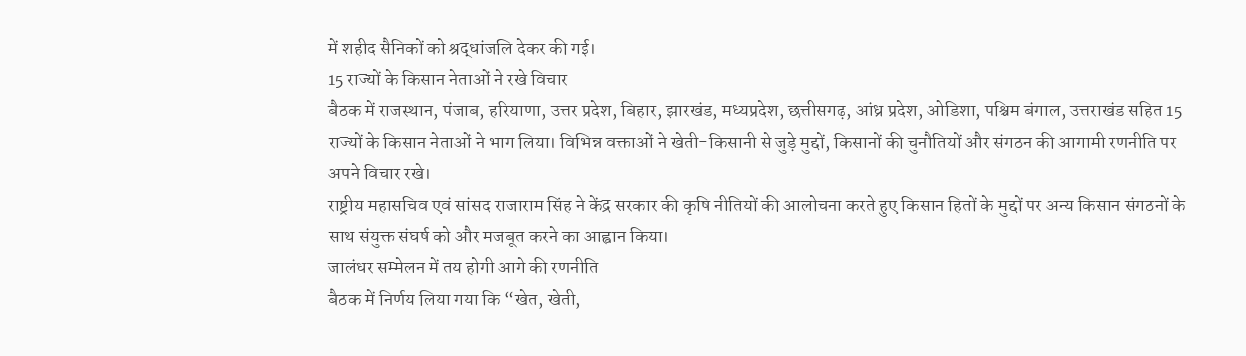में शहीद सैनिकों को श्रद्धांजलि देकर की गई।
15 राज्यों के किसान नेताओं ने रखे विचार
बैठक में राजस्थान, पंजाब, हरियाणा, उत्तर प्रदेश, बिहार, झारखंड, मध्यप्रदेश, छत्तीसगढ़, आंध्र प्रदेश, ओडिशा, पश्चिम बंगाल, उत्तराखंड सहित 15 राज्यों के किसान नेताओं ने भाग लिया। विभिन्न वक्ताओं ने खेती-किसानी से जुड़े मुद्दों, किसानों की चुनौतियों और संगठन की आगामी रणनीति पर अपने विचार रखे।
राष्ट्रीय महासचिव एवं सांसद राजाराम सिंह ने केंद्र सरकार की कृषि नीतियों की आलोचना करते हुए किसान हितों के मुद्दों पर अन्य किसान संगठनों के साथ संयुक्त संघर्ष को और मजबूत करने का आह्वान किया।
जालंधर सम्मेलन में तय होगी आगे की रणनीति
बैठक में निर्णय लिया गया कि “खेत, खेती,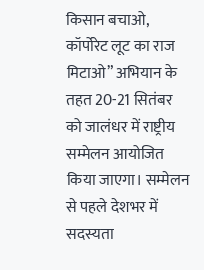किसान बचाओ, कॉर्पोरेट लूट का राज मिटाओ” अभियान के तहत 20-21 सितंबर को जालंधर में राष्ट्रीय सम्मेलन आयोजित किया जाएगा। सम्मेलन से पहले देशभर में सदस्यता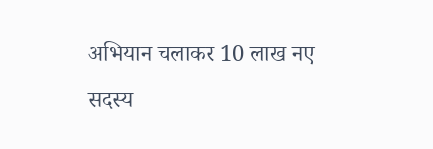अभियान चलाकर 10 लाख नए सदस्य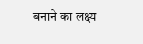बनाने का लक्ष्य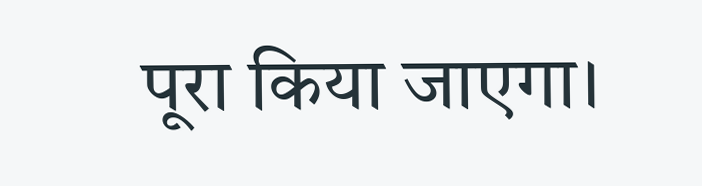पूरा किया जाएगा।